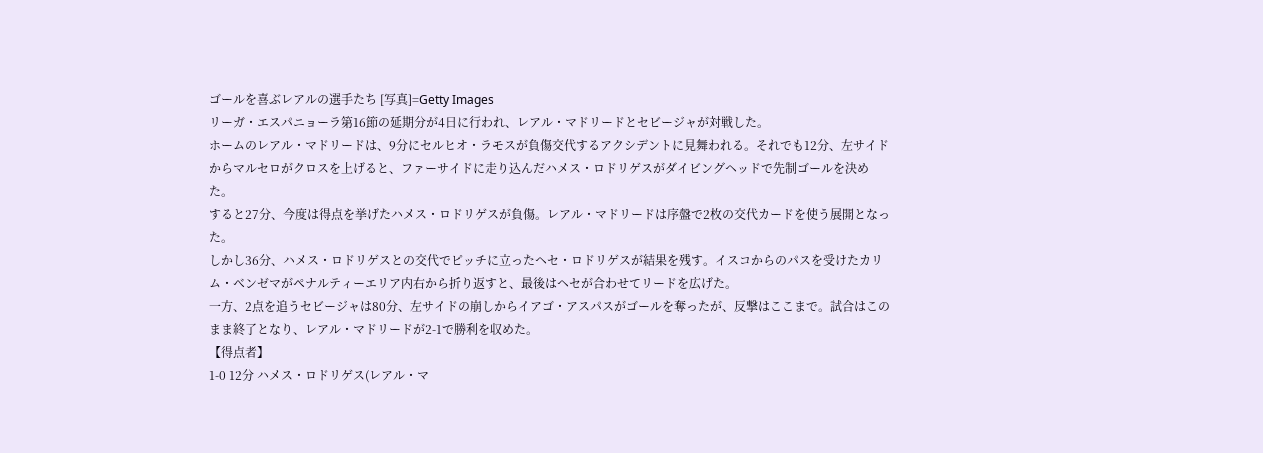ゴールを喜ぶレアルの選手たち [写真]=Getty Images
リーガ・エスパニョーラ第16節の延期分が4日に行われ、レアル・マドリードとセビージャが対戦した。
ホームのレアル・マドリードは、9分にセルヒオ・ラモスが負傷交代するアクシデントに見舞われる。それでも12分、左サイドからマルセロがクロスを上げると、ファーサイドに走り込んだハメス・ロドリゲスがダイビングヘッドで先制ゴールを決めた。
すると27分、今度は得点を挙げたハメス・ロドリゲスが負傷。レアル・マドリードは序盤で2枚の交代カードを使う展開となった。
しかし36分、ハメス・ロドリゲスとの交代でピッチに立ったヘセ・ロドリゲスが結果を残す。イスコからのパスを受けたカリム・ベンゼマがペナルティーエリア内右から折り返すと、最後はヘセが合わせてリードを広げた。
一方、2点を追うセビージャは80分、左サイドの崩しからイアゴ・アスパスがゴールを奪ったが、反撃はここまで。試合はこのまま終了となり、レアル・マドリードが2-1で勝利を収めた。
【得点者】
1-0 12分 ハメス・ロドリゲス(レアル・マ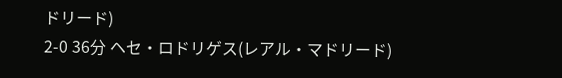ドリード)
2-0 36分 ヘセ・ロドリゲス(レアル・マドリード)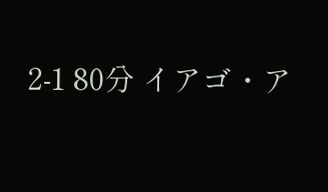2-1 80分 イアゴ・ア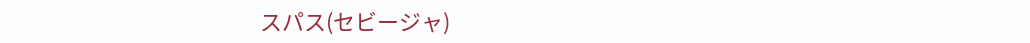スパス(セビージャ)